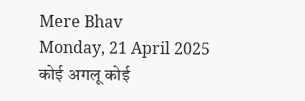Mere Bhav
Monday, 21 April 2025
कोई अगलू कोई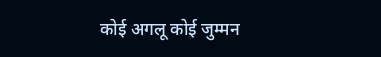कोई अगलू कोई जुम्मन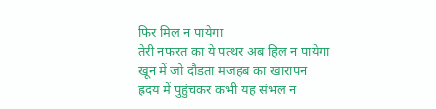फिर मिल न पायेगा
तेरी नफरत का ये पत्थर अब हिल न पायेगा
खून में जो दौडता मजहब का खारापन
ह्रदय में पुहुंचकर कभी यह संभल न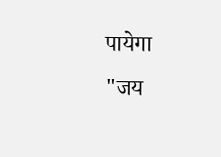पायेगा
"जय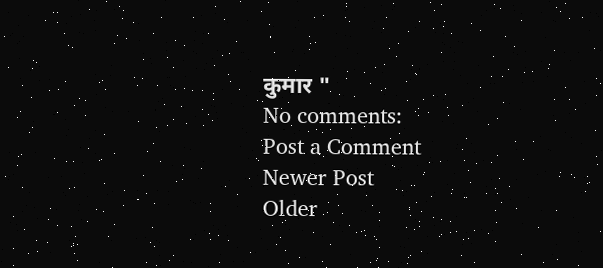कुमार "
No comments:
Post a Comment
Newer Post
Older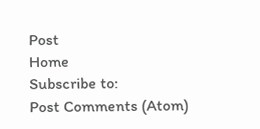Post
Home
Subscribe to:
Post Comments (Atom)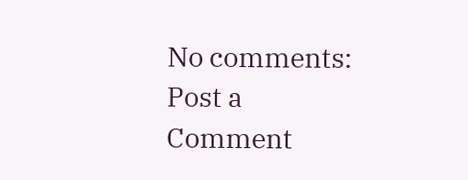No comments:
Post a Comment